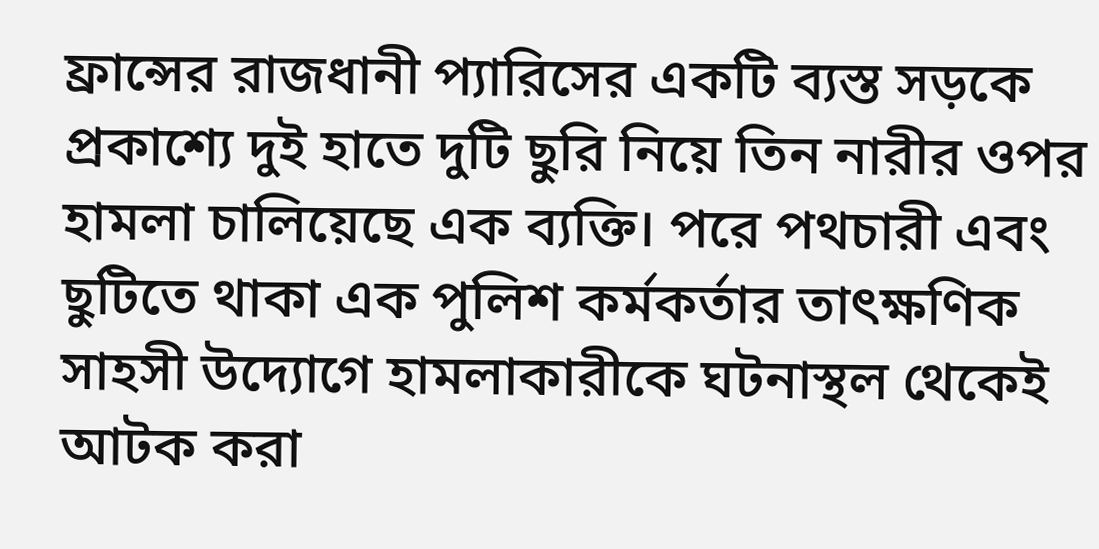ফ্রান্সের রাজধানী প্যারিসের একটি ব্যস্ত সড়কে প্রকাশ্যে দুই হাতে দুটি ছুরি নিয়ে তিন নারীর ওপর হামলা চালিয়েছে এক ব্যক্তি। পরে পথচারী এবং ছুটিতে থাকা এক পুলিশ কর্মকর্তার তাৎক্ষণিক সাহসী উদ্যোগে হামলাকারীকে ঘটনাস্থল থেকেই আটক করা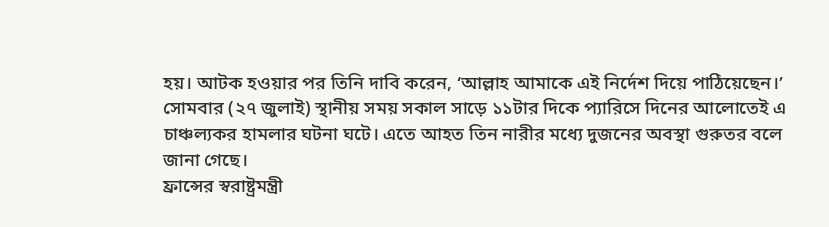হয়। আটক হওয়ার পর তিনি দাবি করেন, ‘আল্লাহ আমাকে এই নির্দেশ দিয়ে পাঠিয়েছেন।’
সোমবার (২৭ জুলাই) স্থানীয় সময় সকাল সাড়ে ১১টার দিকে প্যারিসে দিনের আলোতেই এ চাঞ্চল্যকর হামলার ঘটনা ঘটে। এতে আহত তিন নারীর মধ্যে দুজনের অবস্থা গুরুতর বলে জানা গেছে।
ফ্রান্সের স্বরাষ্ট্রমন্ত্রী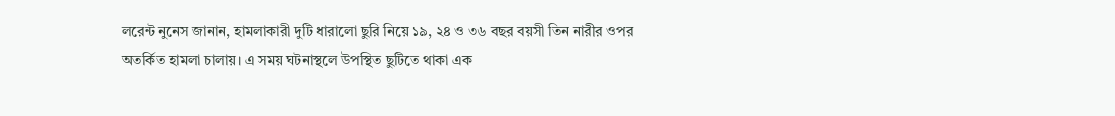লরেন্ট নুনেস জানান, হামলাকারী দুটি ধারালো ছুরি নিয়ে ১৯, ২৪ ও ৩৬ বছর বয়সী তিন নারীর ওপর অতর্কিত হামলা চালায়। এ সময় ঘটনাস্থলে উপস্থিত ছুটিতে থাকা এক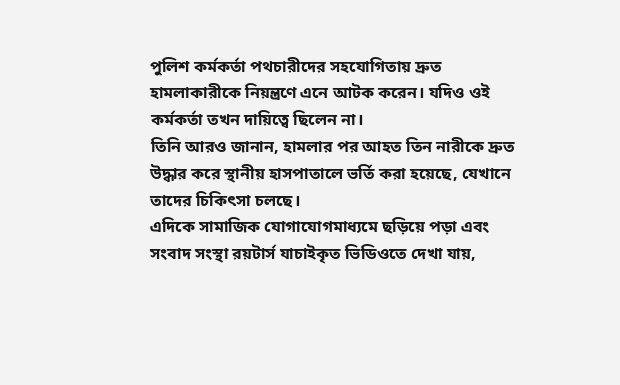পুলিশ কর্মকর্তা পথচারীদের সহযোগিতায় দ্রুত হামলাকারীকে নিয়ন্ত্রণে এনে আটক করেন। যদিও ওই কর্মকর্তা তখন দায়িত্বে ছিলেন না।
তিনি আরও জানান, হামলার পর আহত তিন নারীকে দ্রুত উদ্ধার করে স্থানীয় হাসপাতালে ভর্তি করা হয়েছে, যেখানে তাদের চিকিৎসা চলছে।
এদিকে সামাজিক যোগাযোগমাধ্যমে ছড়িয়ে পড়া এবং সংবাদ সংস্থা রয়টার্স যাচাইকৃত ভিডিওতে দেখা যায়,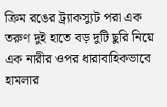ক্রিম রঙের ট্র্যাকস্যুট পরা এক তরুণ দুই হাতে বড় দুটি ছুরি নিয়ে এক নারীর ওপর ধারাবাহিকভাবে হামলার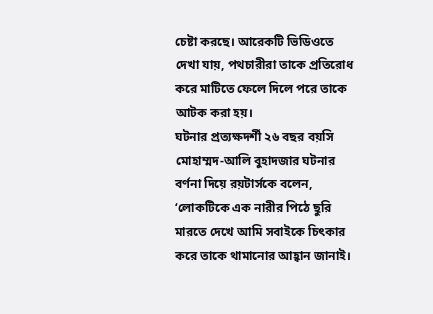চেষ্টা করছে। আরেকটি ভিডিওতে দেখা যায়, পথচারীরা তাকে প্রতিরোধ করে মাটিতে ফেলে দিলে পরে তাকে আটক করা হয়।
ঘটনার প্রত্যক্ষদর্শী ২৬ বছর বয়সি মোহাম্মদ-আলি বুহাদজার ঘটনার বর্ণনা দিয়ে রয়টার্সকে বলেন, ‘লোকটিকে এক নারীর পিঠে ছুরি মারতে দেখে আমি সবাইকে চিৎকার করে তাকে থামানোর আহ্বান জানাই।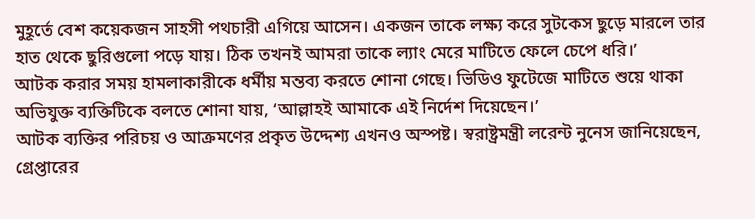মুহূর্তে বেশ কয়েকজন সাহসী পথচারী এগিয়ে আসেন। একজন তাকে লক্ষ্য করে সুটকেস ছুড়ে মারলে তার হাত থেকে ছুরিগুলো পড়ে যায়। ঠিক তখনই আমরা তাকে ল্যাং মেরে মাটিতে ফেলে চেপে ধরি।’
আটক করার সময় হামলাকারীকে ধর্মীয় মন্তব্য করতে শোনা গেছে। ভিডিও ফুটেজে মাটিতে শুয়ে থাকা অভিযুক্ত ব্যক্তিটিকে বলতে শোনা যায়, ‘আল্লাহই আমাকে এই নির্দেশ দিয়েছেন।’
আটক ব্যক্তির পরিচয় ও আক্রমণের প্রকৃত উদ্দেশ্য এখনও অস্পষ্ট। স্বরাষ্ট্রমন্ত্রী লরেন্ট নুনেস জানিয়েছেন, গ্রেপ্তারের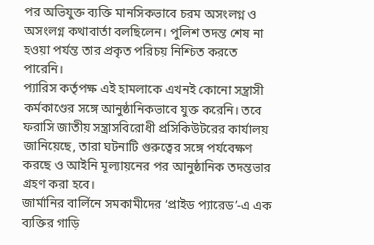পর অভিযুক্ত ব্যক্তি মানসিকভাবে চরম অসংলগ্ন ও অসংলগ্ন কথাবার্তা বলছিলেন। পুলিশ তদন্ত শেষ না হওয়া পর্যন্ত তার প্রকৃত পরিচয় নিশ্চিত করতে পারেনি।
প্যারিস কর্তৃপক্ষ এই হামলাকে এখনই কোনো সন্ত্রাসী কর্মকাণ্ডের সঙ্গে আনুষ্ঠানিকভাবে যুক্ত করেনি। তবে ফরাসি জাতীয় সন্ত্রাসবিরোধী প্রসিকিউটরের কার্যালয় জানিয়েছে, তারা ঘটনাটি গুরুত্বের সঙ্গে পর্যবেক্ষণ করছে ও আইনি মূল্যায়নের পর আনুষ্ঠানিক তদন্তভার গ্রহণ করা হবে।
জার্মানির বার্লিনে সমকামীদের ‘প্রাইড প্যারেড’-এ এক ব্যক্তির গাড়ি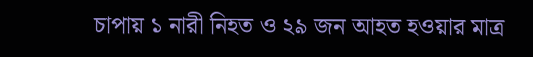চাপায় ১ নারী নিহত ও ২৯ জন আহত হওয়ার মাত্র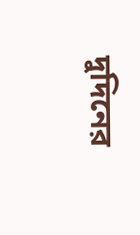দুদিনের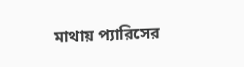মাথায় প্যারিসের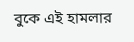বুকে এই হামলার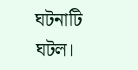ঘটনাটি ঘটল।